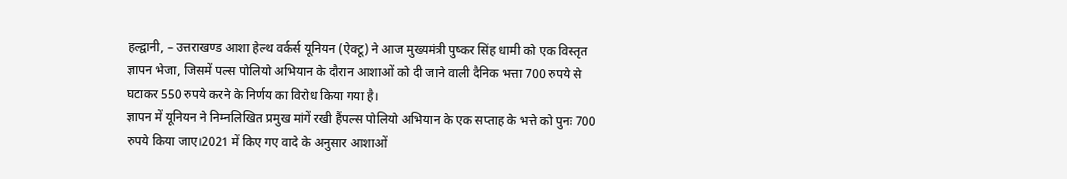हल्द्वानी, – उत्तराखण्ड आशा हेल्थ वर्कर्स यूनियन (ऐक्टू) ने आज मुख्यमंत्री पुष्कर सिंह धामी को एक विस्तृत ज्ञापन भेजा, जिसमें पल्स पोलियो अभियान के दौरान आशाओं को दी जाने वाली दैनिक भत्ता 700 रुपये से घटाकर 550 रुपये करने के निर्णय का विरोध किया गया है।
ज्ञापन में यूनियन ने निम्नलिखित प्रमुख मांगें रखी हैंपल्स पोलियो अभियान के एक सप्ताह के भत्ते को पुनः 700 रुपये किया जाए।2021 में किए गए वादे के अनुसार आशाओं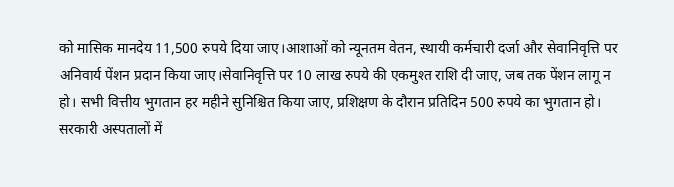को मासिक मानदेय 11,500 रुपये दिया जाए।आशाओं को न्यूनतम वेतन, स्थायी कर्मचारी दर्जा और सेवानिवृत्ति पर अनिवार्य पेंशन प्रदान किया जाए।सेवानिवृत्ति पर 10 लाख रुपये की एकमुश्त राशि दी जाए, जब तक पेंशन लागू न हो। सभी वित्तीय भुगतान हर महीने सुनिश्चित किया जाए, प्रशिक्षण के दौरान प्रतिदिन 500 रुपये का भुगतान हो। सरकारी अस्पतालों में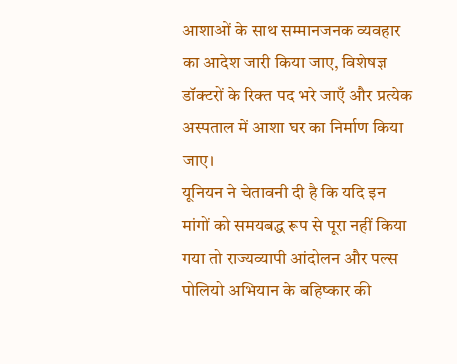आशाओं के साथ सम्मानजनक व्यवहार का आदेश जारी किया जाए, विशेषज्ञ डॉक्टरों के रिक्त पद भरे जाएँ और प्रत्येक अस्पताल में आशा घर का निर्माण किया जाए।
यूनियन ने चेतावनी दी है कि यदि इन मांगों को समयबद्ध रूप से पूरा नहीं किया गया तो राज्यव्यापी आंदोलन और पल्स पोलियो अभियान के बहिष्कार की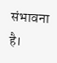संभावना है।